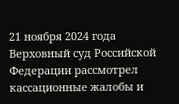21 ноября 2024 года Верховный суд Российской Федерации рассмотрел кассационные жалобы и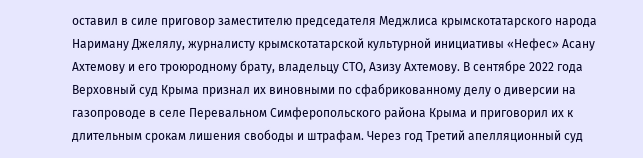оставил в силе приговор заместителю председателя Меджлиса крымскотатарского народа Нариману Джелялу, журналисту крымскотатарской культурной инициативы «Нефес» Асану Ахтемову и его троюродному брату, владельцу СТО, Азизу Ахтемову. В сентябре 2022 года Верховный суд Крыма признал их виновными по сфабрикованному делу о диверсии на газопроводе в селе Перевальном Симферопольского района Крыма и приговорил их к длительным срокам лишения свободы и штрафам. Через год Третий апелляционный суд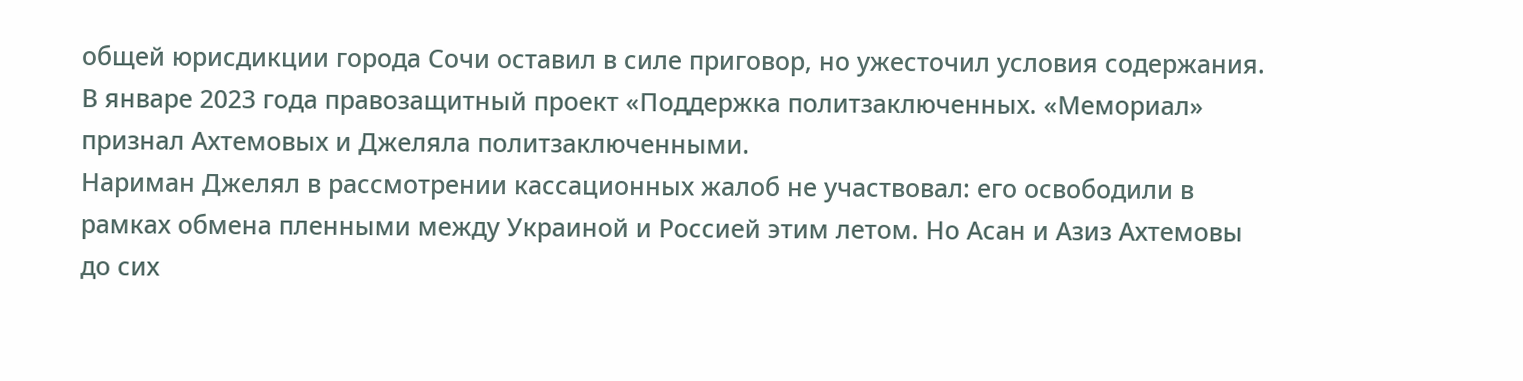общей юрисдикции города Сочи оставил в силе приговор, но ужесточил условия содержания. В январе 2023 года правозащитный проект «Поддержка политзаключенных. «Мемориал» признал Ахтемовых и Джеляла политзаключенными.
Нариман Джелял в рассмотрении кассационных жалоб не участвовал: его освободили в рамках обмена пленными между Украиной и Россией этим летом. Но Асан и Азиз Ахтемовы до сих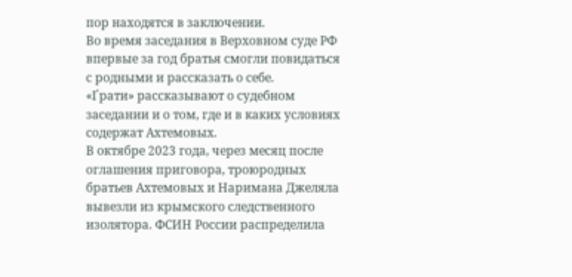пор находятся в заключении.
Во время заседания в Верховном суде РФ впервые за год братья смогли повидаться с родными и рассказать о себе.
«Ґрати» рассказывают о судебном заседании и о том, где и в каких условиях содержат Ахтемовых.
В октябре 2023 года, через месяц после оглашения приговора, троюродных братьев Ахтемовых и Наримана Джеляла вывезли из крымского следственного изолятора. ФСИН России распределила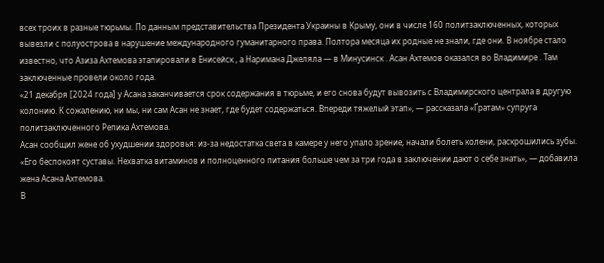всех троих в разные тюрьмы. По данным представительства Президента Украины в Крыму, они в числе 160 политзаключенных, которых вывезли с полуострова в нарушение международного гуманитарного права. Полтора месяца их родные не знали, где они. В ноябре стало известно, что Азиза Ахтемова этапировали в Енисейск , а Наримана Джеляла — в Минусинск . Асан Ахтемов оказался во Владимире . Там заключенные провели около года.
«21 декабря [2024 года] у Асана заканчивается срок содержания в тюрьме, и его снова будут вывозить с Владимирского централа в другую колонию. К сожалению, ни мы, ни сам Асан не знает, где будет содержаться. Впереди тяжелый этап», — рассказала «Ґратам» супруга политзаключенного Репика Ахтемова.
Асан сообщил жене об ухудшении здоровья: из-за недостатка света в камере у него упало зрение, начали болеть колени, раскрошились зубы.
«Его беспокоят суставы. Нехватка витаминов и полноценного питания больше чем за три года в заключении дают о себе знать», — добавила жена Асана Ахтемова.
В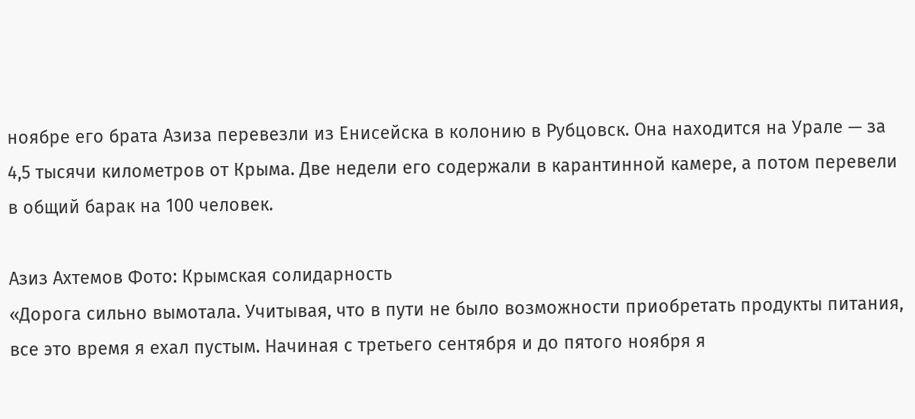ноябре его брата Азиза перевезли из Енисейска в колонию в Рубцовск. Она находится на Урале — за 4,5 тысячи километров от Крыма. Две недели его содержали в карантинной камере, а потом перевели в общий барак на 100 человек.

Азиз Ахтемов Фото: Крымская солидарность
«Дорога сильно вымотала. Учитывая, что в пути не было возможности приобретать продукты питания, все это время я ехал пустым. Начиная с третьего сентября и до пятого ноября я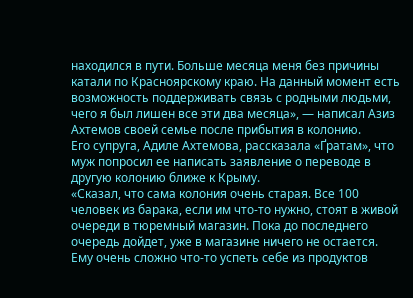находился в пути. Больше месяца меня без причины катали по Красноярскому краю. На данный момент есть возможность поддерживать связь с родными людьми, чего я был лишен все эти два месяца», — написал Азиз Ахтемов своей семье после прибытия в колонию.
Его супруга, Адиле Ахтемова, рассказала «Ґратам», что муж попросил ее написать заявление о переводе в другую колонию ближе к Крыму.
«Сказал, что сама колония очень старая. Все 100 человек из барака, если им что-то нужно, стоят в живой очереди в тюремный магазин. Пока до последнего очередь дойдет, уже в магазине ничего не остается. Ему очень сложно что-то успеть себе из продуктов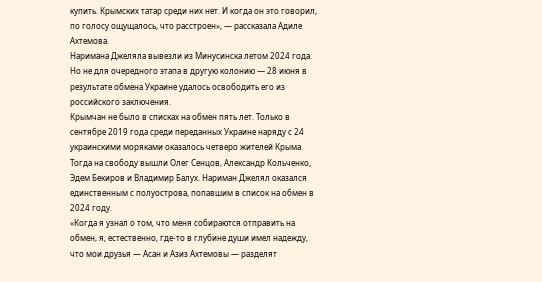купить. Крымских татар среди них нет. И когда он это говорил, по голосу ощущалось, что расстроен», — рассказала Адиле Ахтемова.
Наримана Джеляла вывезли из Минусинска летом 2024 года. Но не для очередного этапа в другую колонию — 28 июня в результате обмена Украине удалось освободить его из российского заключения.
Крымчан не было в списках на обмен пять лет. Только в сентябре 2019 года среди переданных Украине наряду с 24 украинскими моряками оказалось четверо жителей Крыма. Тогда на свободу вышли Олег Сенцов, Александр Кольченко, Эдем Бекиров и Владимир Балух. Нариман Джелял оказался единственным с полуострова, попавшим в список на обмен в 2024 году.
«Когда я узнал о том, что меня собираются отправить на обмен, я, естественно, где-то в глубине души имел надежду, что мои друзья — Асан и Азиз Ахтемовы — разделят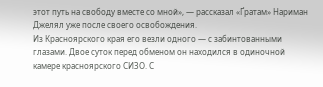этот путь на свободу вместе со мной», — рассказал «Ґратам» Нариман Джелял уже после своего освобождения.
Из Красноярского края его везли одного — с забинтованными глазами. Двое суток перед обменом он находился в одиночной камере красноярского СИЗО. С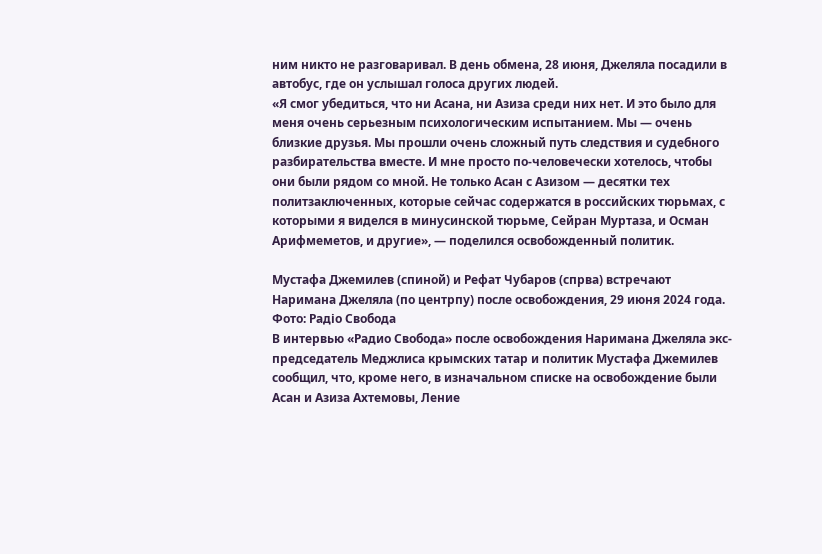ним никто не разговаривал. В день обмена, 28 июня, Джеляла посадили в автобус, где он услышал голоса других людей.
«Я смог убедиться, что ни Асана, ни Азиза среди них нет. И это было для меня очень серьезным психологическим испытанием. Мы — очень близкие друзья. Мы прошли очень сложный путь следствия и судебного разбирательства вместе. И мне просто по-человечески хотелось, чтобы они были рядом со мной. Не только Асан с Азизом — десятки тех политзаключенных, которые сейчас содержатся в российских тюрьмах, с которыми я виделся в минусинской тюрьме, Сейран Муртаза, и Осман Арифмеметов, и другие», — поделился освобожденный политик.

Мустафа Джемилев (спиной) и Рефат Чубаров (спрва) встречают Наримана Джеляла (по центрпу) после освобождения, 29 июня 2024 года. Фото: Радіо Свобода
В интервью «Радио Свобода» после освобождения Наримана Джеляла экс-председатель Меджлиса крымских татар и политик Мустафа Джемилев сообщил, что, кроме него, в изначальном списке на освобождение были Асан и Азиза Ахтемовы, Ление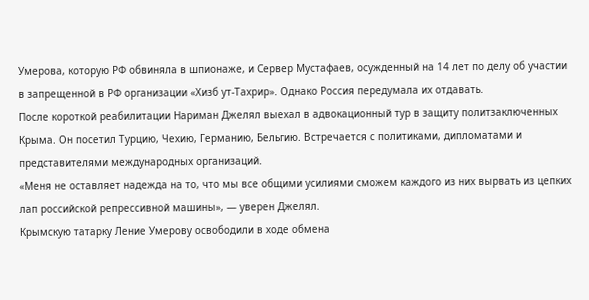Умерова, которую РФ обвиняла в шпионаже, и Сервер Мустафаев, осужденный на 14 лет по делу об участии в запрещенной в РФ организации «Хизб ут-Тахрир». Однако Россия передумала их отдавать.
После короткой реабилитации Нариман Джелял выехал в адвокационный тур в защиту политзаключенных Крыма. Он посетил Турцию, Чехию, Германию, Бельгию. Встречается с политиками, дипломатами и представителями международных организаций.
«Меня не оставляет надежда на то, что мы все общими усилиями сможем каждого из них вырвать из цепких лап российской репрессивной машины», — уверен Джелял.
Крымскую татарку Ление Умерову освободили в ходе обмена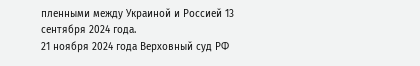пленными между Украиной и Россией 13 сентября 2024 года.
21 ноября 2024 года Верховный суд РФ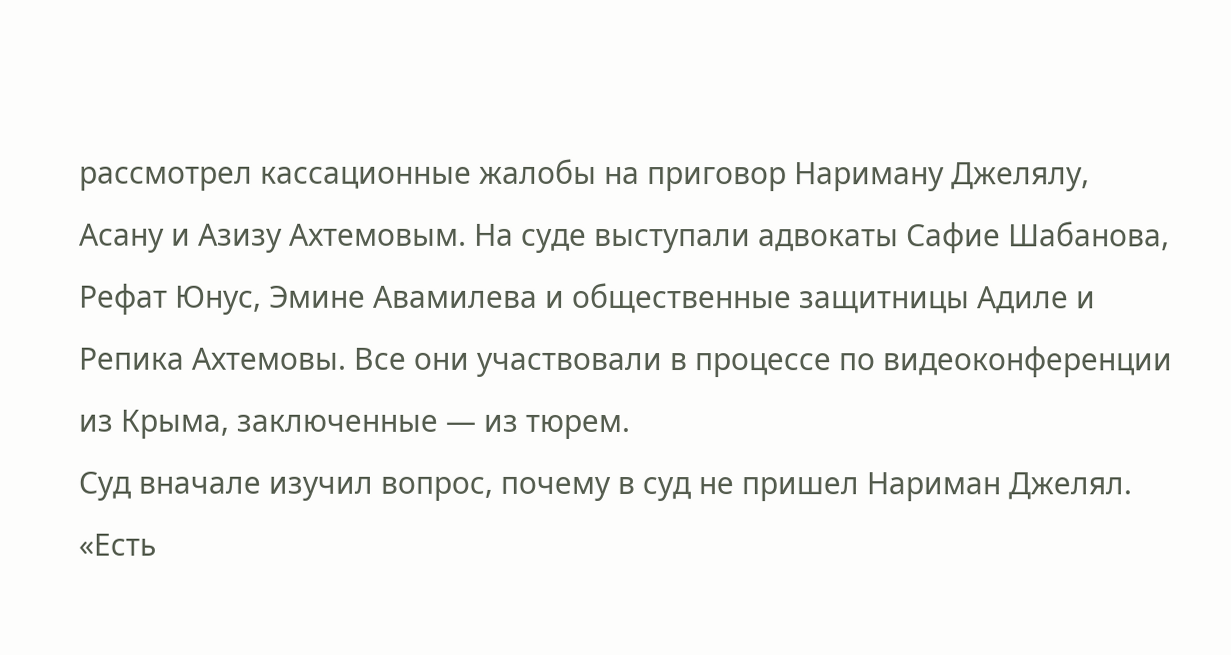рассмотрел кассационные жалобы на приговор Нариману Джелялу, Асану и Азизу Ахтемовым. На суде выступали адвокаты Сафие Шабанова, Рефат Юнус, Эмине Авамилева и общественные защитницы Адиле и Репика Ахтемовы. Все они участвовали в процессе по видеоконференции из Крыма, заключенные — из тюрем.
Суд вначале изучил вопрос, почему в суд не пришел Нариман Джелял.
«Есть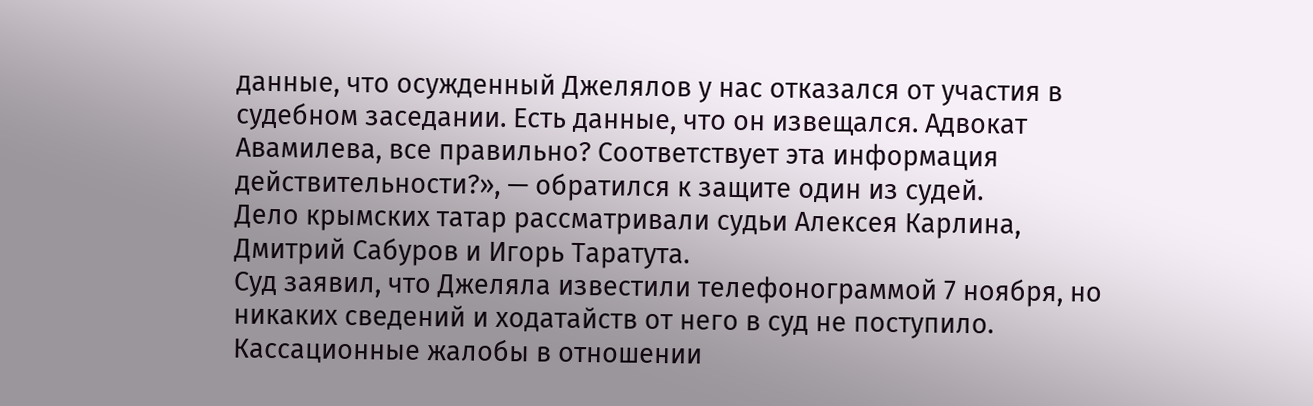данные, что осужденный Джелялов у нас отказался от участия в судебном заседании. Есть данные, что он извещался. Адвокат Авамилева, все правильно? Соответствует эта информация действительности?», — обратился к защите один из судей.
Дело крымских татар рассматривали судьи Алексея Карлина, Дмитрий Сабуров и Игорь Таратута.
Суд заявил, что Джеляла известили телефонограммой 7 ноября, но никаких сведений и ходатайств от него в суд не поступило. Кассационные жалобы в отношении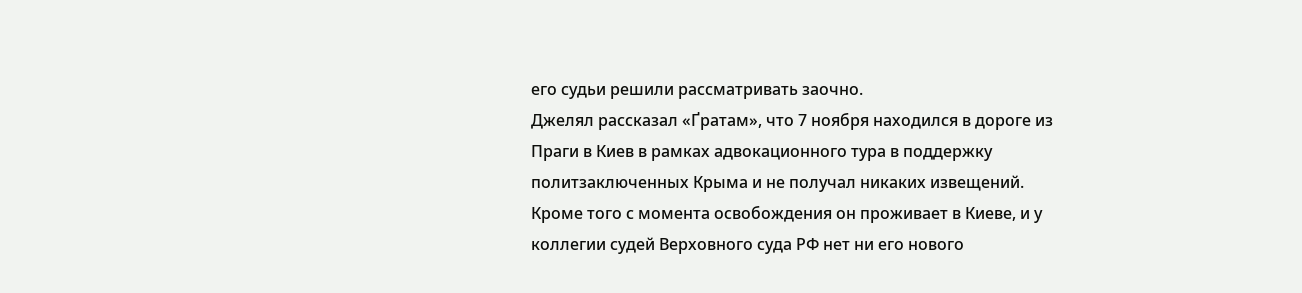его судьи решили рассматривать заочно.
Джелял рассказал «Ґратам», что 7 ноября находился в дороге из Праги в Киев в рамках адвокационного тура в поддержку политзаключенных Крыма и не получал никаких извещений. Кроме того с момента освобождения он проживает в Киеве, и у коллегии судей Верховного суда РФ нет ни его нового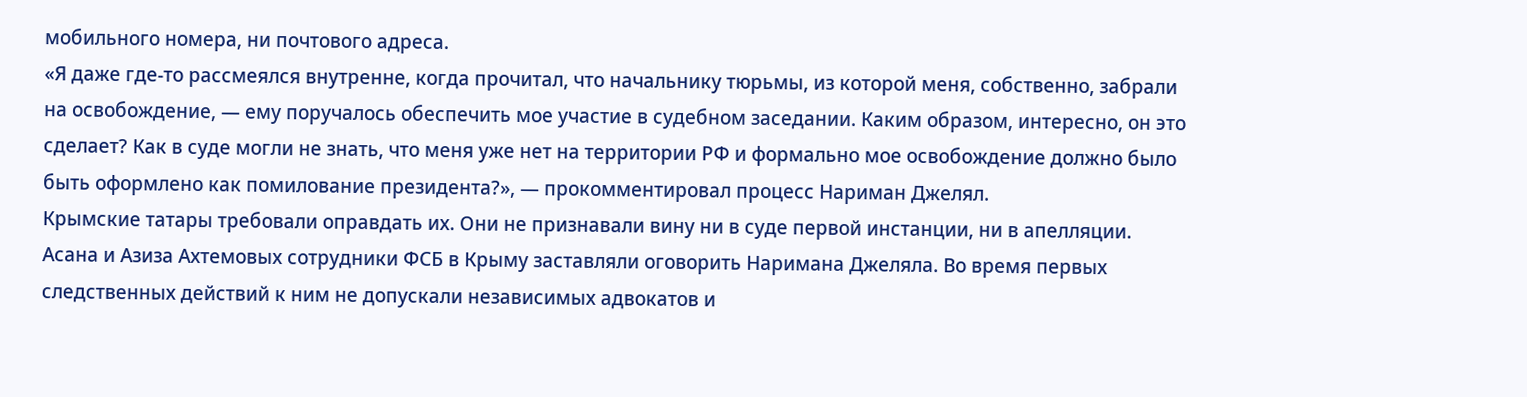мобильного номера, ни почтового адреса.
«Я даже где-то рассмеялся внутренне, когда прочитал, что начальнику тюрьмы, из которой меня, собственно, забрали на освобождение, — ему поручалось обеспечить мое участие в судебном заседании. Каким образом, интересно, он это сделает? Как в суде могли не знать, что меня уже нет на территории РФ и формально мое освобождение должно было быть оформлено как помилование президента?», — прокомментировал процесс Нариман Джелял.
Крымские татары требовали оправдать их. Они не признавали вину ни в суде первой инстанции, ни в апелляции. Асана и Азиза Ахтемовых сотрудники ФСБ в Крыму заставляли оговорить Наримана Джеляла. Во время первых следственных действий к ним не допускали независимых адвокатов и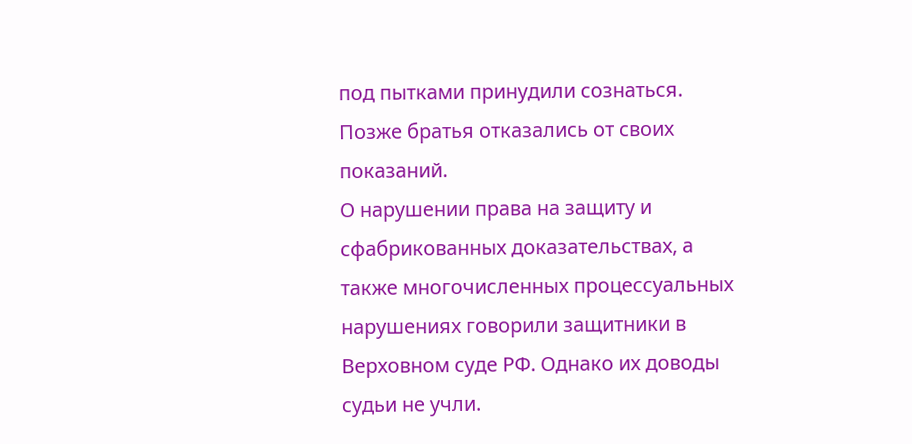под пытками принудили сознаться. Позже братья отказались от своих показаний.
О нарушении права на защиту и сфабрикованных доказательствах, а также многочисленных процессуальных нарушениях говорили защитники в Верховном суде РФ. Однако их доводы судьи не учли.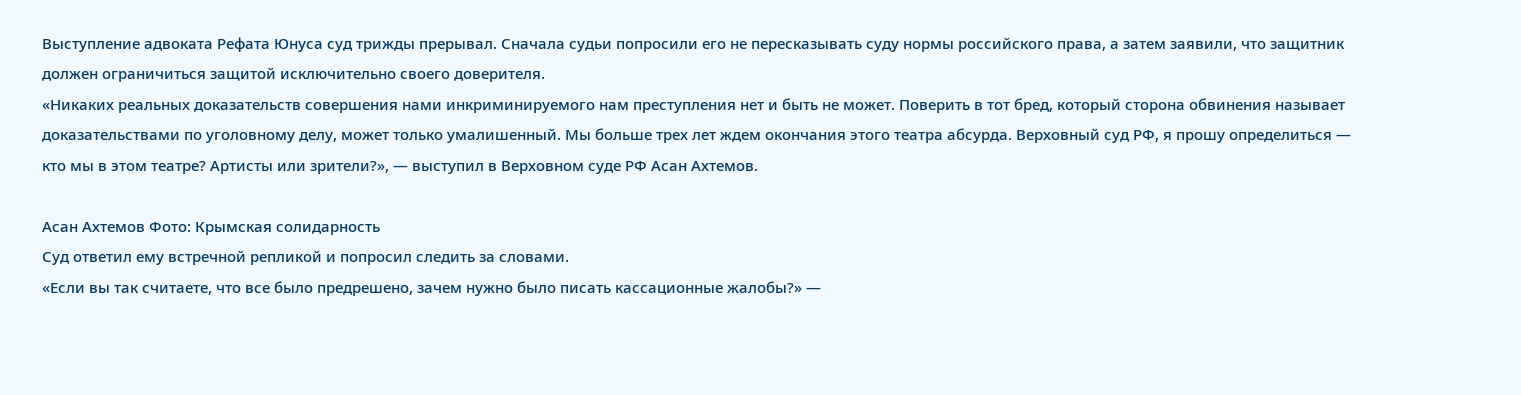Выступление адвоката Рефата Юнуса суд трижды прерывал. Сначала судьи попросили его не пересказывать суду нормы российского права, а затем заявили, что защитник должен ограничиться защитой исключительно своего доверителя.
«Никаких реальных доказательств совершения нами инкриминируемого нам преступления нет и быть не может. Поверить в тот бред, который сторона обвинения называет доказательствами по уголовному делу, может только умалишенный. Мы больше трех лет ждем окончания этого театра абсурда. Верховный суд РФ, я прошу определиться — кто мы в этом театре? Артисты или зрители?», — выступил в Верховном суде РФ Асан Ахтемов.

Асан Ахтемов Фото: Крымская солидарность
Суд ответил ему встречной репликой и попросил следить за словами.
«Если вы так считаете, что все было предрешено, зачем нужно было писать кассационные жалобы?» —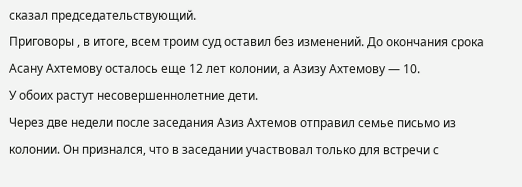сказал председательствующий.
Приговоры , в итоге, всем троим суд оставил без изменений. До окончания срока Асану Ахтемову осталось еще 12 лет колонии, а Азизу Ахтемову — 10.
У обоих растут несовершеннолетние дети.
Через две недели после заседания Азиз Ахтемов отправил семье письмо из колонии. Он признался, что в заседании участвовал только для встречи с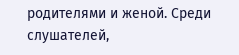родителями и женой. Среди слушателей,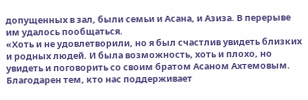допущенных в зал, были семьи и Асана, и Азиза. В перерыве им удалось пообщаться.
«Хоть и не удовлетворили, но я был счастлив увидеть близких и родных людей. И была возможность, хоть и плохо, но увидеть и поговорить со своим братом Асаном Ахтемовым. Благодарен тем, кто нас поддерживает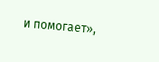и помогает»,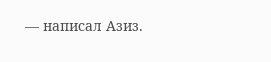— написал Азиз.